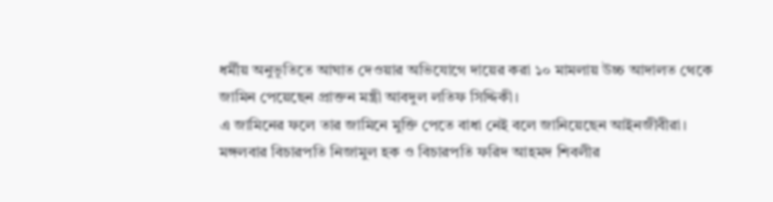ধর্মীয় অনুভূতিতে আঘাত দেওয়ার অভিযোগে দায়ের করা ১০ মামলায় উচ্চ আদালত থেকে জামিন পেয়েছেন প্রাক্তন মন্ত্রী আবদুল লতিফ সিদ্দিকী।
এ জামিনের ফলে তার জামিনে মুক্তি পেতে বাধা নেই বলে জানিয়েছেন আইনজীবীরা।
মঙ্গলবার বিচারপতি নিজামুল হক ও বিচারপতি ফরিদ আহমদ শিবলীর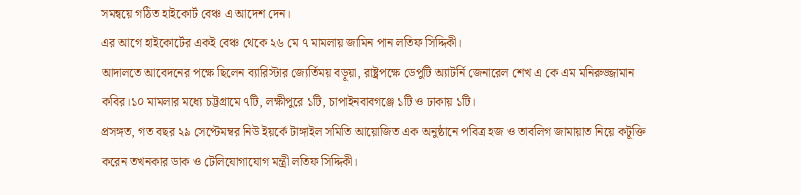সমন্বয়ে গঠিত হাইকোর্ট বেঞ্চ এ আদেশ দেন।
এর আগে হাইকোর্টের একই বেঞ্চ থেকে ২৬ মে ৭ মামলায় জামিন পান লতিফ সিদ্দিকী।
আদালতে আবেদনের পক্ষে ছিলেন ব্যারিস্টার জ্যের্তিময় বড়ূয়া, রাষ্ট্রপক্ষে ডেপুটি অ্যাটর্নি জেনারেল শেখ এ কে এম মনিরুজ্জামান কবির।১০ মামলার মধ্যে চট্টগ্রামে ৭টি, লক্ষীপুরে ১টি, চাপাইনবাবগঞ্জে ১টি ও ঢাকায় ১টি।
প্রসঙ্গত, গত বছর ২৯ সেপ্টেমম্বর নিউ ইয়র্কে টাঙ্গাইল সমিতি আয়োজিত এক অনুষ্ঠানে পবিত্র হজ ও তাবলিগ জামায়াত নিয়ে কটূক্তি করেন তখনকার ডাক ও টেলিযোগাযোগ মন্ত্রী লতিফ সিদ্দিকী।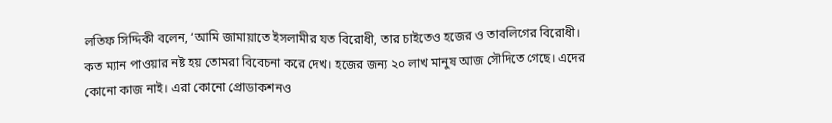লতিফ সিদ্দিকী বলেন, ‘আমি জামায়াতে ইসলামীর যত বিরোধী, তার চাইতেও হজের ও তাবলিগের বিরোধী। কত ম্যান পাওয়ার নষ্ট হয় তোমরা বিবেচনা করে দেখ। হজের জন্য ২০ লাখ মানুষ আজ সৌদিতে গেছে। এদের কোনো কাজ নাই। এরা কোনো প্রোডাকশনও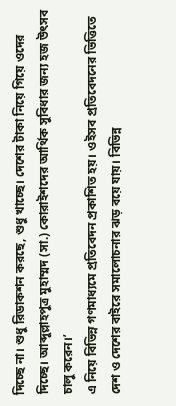দিচ্ছে না। শুধু রিডাকশন করছে, শুধু খাচ্ছে। দেশের টাকা নিয়ে গিয়ে ওদের দিচ্ছে। আব্দুল্লাহপুত্র মুহাম্মদ (সা.) কোরাইশদের আর্থিক সুবিধার জন্য হজ উৎসব চালু করেন।’
এ নিয়ে বিভিন্ন গণমাধ্যমে প্রতিবেদন প্রকাশিত হয়। ওইসব প্রতিবেদনের ভিত্তিতে দেশ ও দেশের বাইরে সমালোচনার ঝড় বয়ে যায়। বিভিন্ন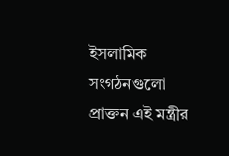ইসলামিক সংগঠনগুলো প্রাক্তন এই মন্ত্রীর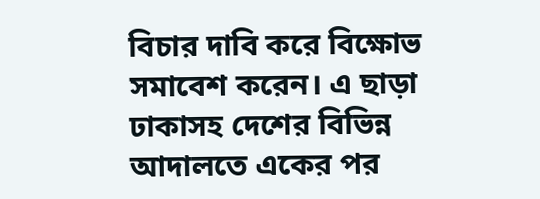বিচার দাবি করে বিক্ষোভ সমাবেশ করেন। এ ছাড়া ঢাকাসহ দেশের বিভিন্ন আদালতে একের পর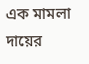এক মামলা দায়ের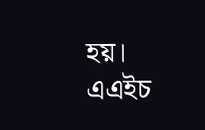হয়।
এএইচ